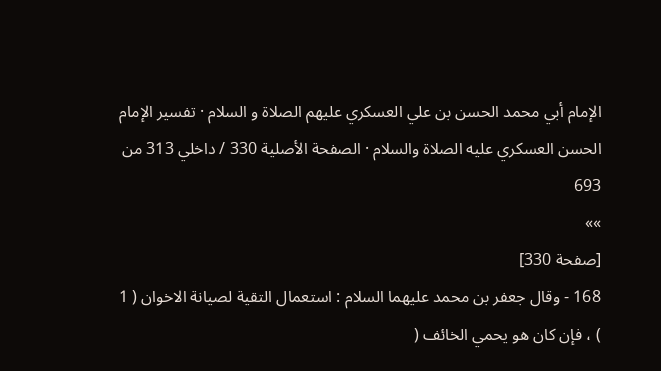الإمام أبي محمد الحسن بن علي العسكري عليهم الصلاة و السلام · تفسير الإمام الحسن العسكري عليه الصلاة والسلام · الصفحة الأصلية 330 / داخلي 313 من 693
»»
[صفحة 330]
168 - وقال جعفر بن محمد عليهما السلام : استعمال التقية لصيانة الاخوان ( 1 ) ، فإن كان هو يحمي الخائف (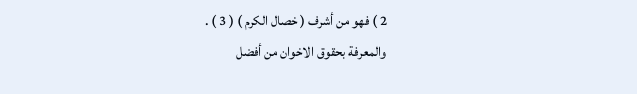2 ) فهو من أشرف ( خصال الكرم ) ( 3 ) .
والمعرفة بحقوق الاخوان من أفضل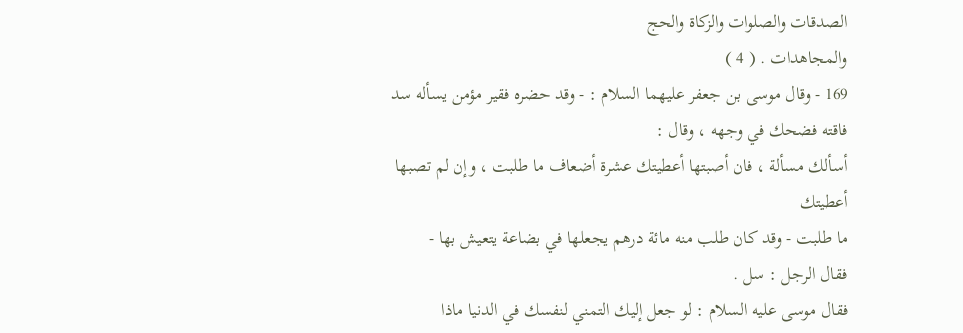الصدقات والصلوات والزكاة والحج
والمجاهدات . ( 4 )
169 - وقال موسى بن جعفر عليهما السلام : - وقد حضره فقير مؤمن يسأله سد فاقته فضحك في وجهه ، وقال :
أسألك مسألة ، فان أصبتها أعطيتك عشرة أضعاف ما طلبت ، وإن لم تصبها أعطيتك
ما طلبت - وقد كان طلب منه مائة درهم يجعلها في بضاعة يتعيش بها -
فقال الرجل : سل .
فقال موسى عليه السلام : لو جعل إليك التمني لنفسك في الدنيا ماذا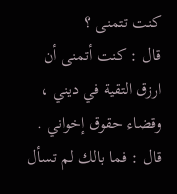كنت تتمنى ؟
قال : كنت أتمنى أن ارزق التقية في ديني ، وقضاء حقوق إخواني .
قال : فما بالك لم تسأل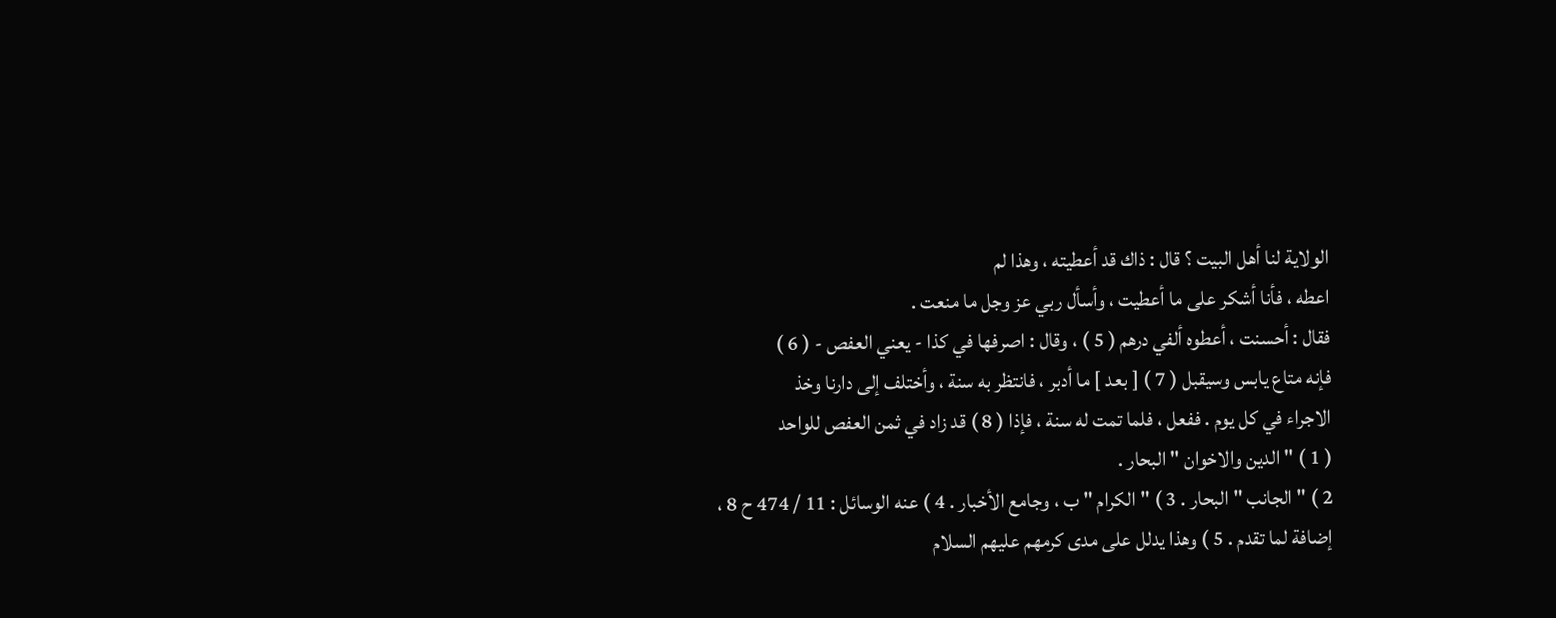الولاية لنا أهل البيت ؟ قال : ذاك قد أعطيته ، وهذا لم
اعطه ، فأنا أشكر على ما أعطيت ، وأسأل ربي عز وجل ما منعت .
فقال : أحسنت ، أعطوه ألفي درهم ( 5 ) ، وقال : اصرفها في كذا - يعني العفص - ( 6 )
فإنه متاع يابس وسيقبل ( 7 ) [ بعد ] ما أدبر ، فانتظر به سنة ، وأختلف إلى دارنا وخذ
الاجراء في كل يوم . ففعل ، فلما تمت له سنة ، فإذا ( 8 ) قد زاد في ثمن العفص للواحد
( 1 ) " الدين والاخوان " البحار .
2 ) " الجانب " البحار . 3 ) " الكرام " ب ، وجامع الأخبار . 4 ) عنه الوسائل : 11 / 474 ح 8 ، إضافة لما تقدم . 5 ) وهذا يدلل على مدى كرمهم عليهم السلام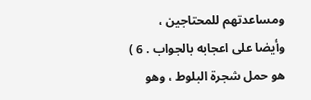ومساعدتهم للمحتاجين ، وأيضا على اعجابه بالجواب . 6 ) هو حمل شجرة البلوط ، وهو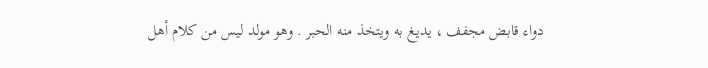دواء قابض مجفف ، يديغ به ويتخذ منه الحبر . وهو مولد ليس من كلام أهل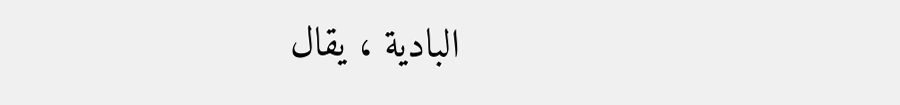البادية ، يقال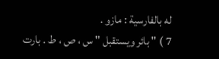له بالفارسية : مازو .
7 ) " بائر ويستقبل " س ، ص ، ط . بارت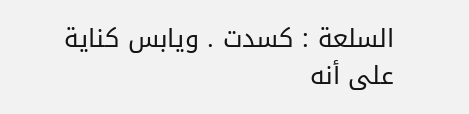السلعة : كسدت . ويابس كناية على أنه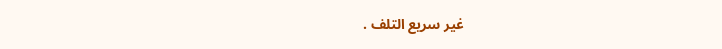غير سريع التلف .